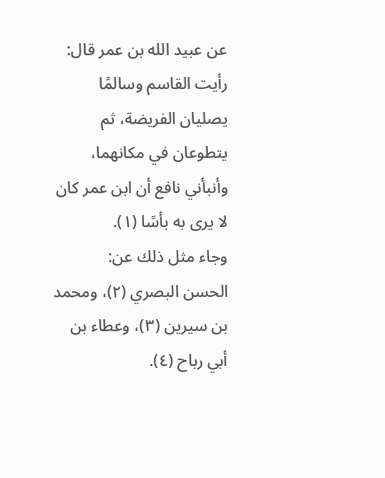عن عبيد الله بن عمر قال: رأيت القاسم وسالمًا يصليان الفريضة، ثم يتطوعان في مكانهما، وأنبأني نافع أن ابن عمر كان لا يرى به بأسًا (١).
وجاء مثل ذلك عن:
الحسن البصري (٢)، ومحمد بن سيرين (٣)، وعطاء بن أبي رباح (٤).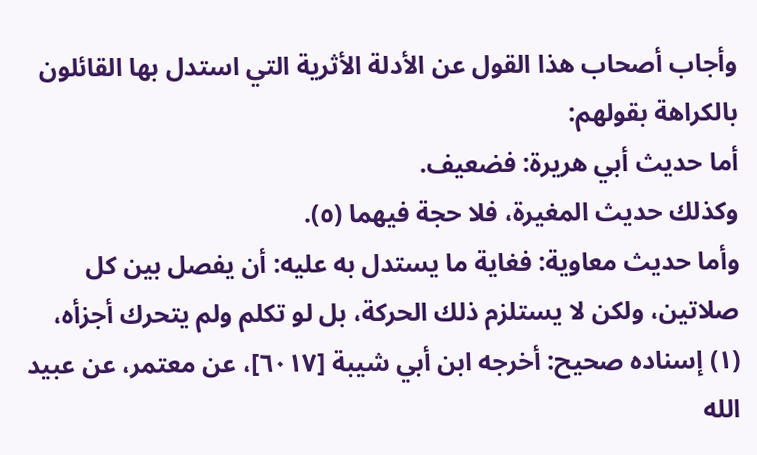وأجاب أصحاب هذا القول عن الأدلة الأثرية التي استدل بها القائلون بالكراهة بقولهم:
أما حديث أبي هريرة: فضعيف.
وكذلك حديث المغيرة، فلا حجة فيهما (٥).
وأما حديث معاوية: فغاية ما يستدل به عليه: أن يفصل بين كل صلاتين، ولكن لا يستلزم ذلك الحركة، بل لو تكلم ولم يتحرك أجزأه،
(١) إسناده صحيح: أخرجه ابن أبي شيبة [٦٠١٧]، عن معتمر، عن عبيد الله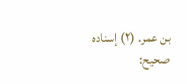بن عمر. (٢) إسناده صحيح: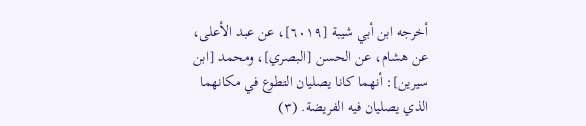أخرجه ابن أبي شيبة [٦٠١٩]، عن عبد الأعلى، عن هشام، عن الحسن [البصري]، ومحمد [ابن سيرين]: أنهما كانا يصليان التطوع في مكانهما الذي يصليان فيه الفريضة. (٣)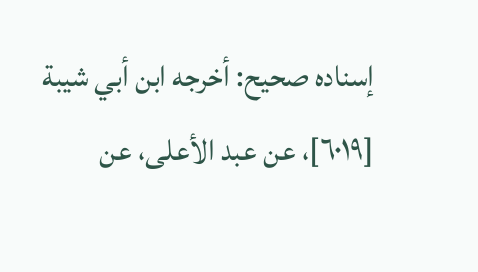إسناده صحيح: أخرجه ابن أبي شيبة [٦٠١٩]، عن عبد الأعلى، عن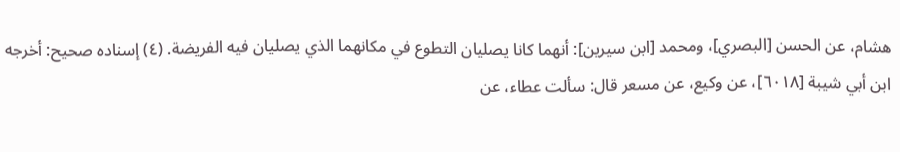هشام، عن الحسن [البصري]، ومحمد [ابن سيرين]: أنهما كانا يصليان التطوع في مكانهما الذي يصليان فيه الفريضة. (٤) إسناده صحيح: أخرجه ابن أبي شيبة [٦٠١٨]، عن وكيع، عن مسعر قال: سألت عطاء، عن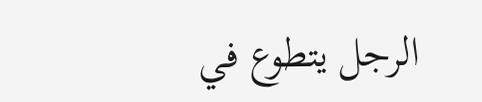الرجل يتطوع في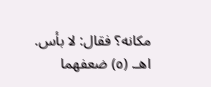مكانه؟ فقال: لا بأس. اهـ. (٥) ضعفهما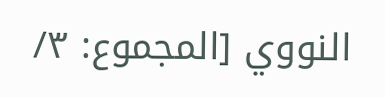النووي [المجموع: ٣/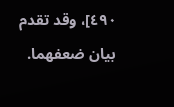٤٩٠]، وقد تقدم بيان ضعفهما.